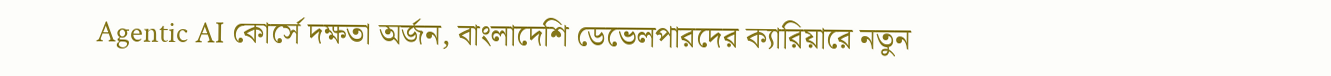Agentic AI কোর্সে দক্ষতা অর্জন, বাংলাদেশি ডেভেলপারদের ক্যারিয়ারে নতুন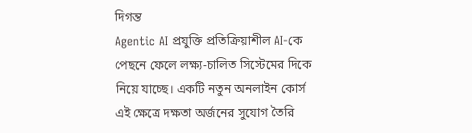দিগন্ত
Agentic AI প্রযুক্তি প্রতিক্রিয়াশীল AI-কে পেছনে ফেলে লক্ষ্য-চালিত সিস্টেমের দিকে নিয়ে যাচ্ছে। একটি নতুন অনলাইন কোর্স এই ক্ষেত্রে দক্ষতা অর্জনের সুযোগ তৈরি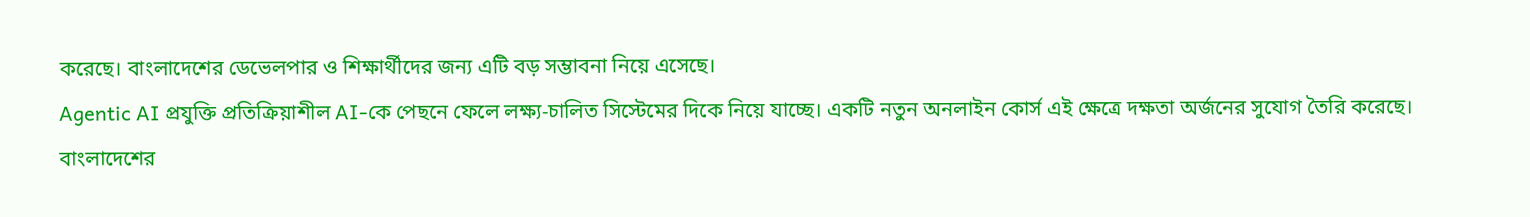করেছে। বাংলাদেশের ডেভেলপার ও শিক্ষার্থীদের জন্য এটি বড় সম্ভাবনা নিয়ে এসেছে।
Agentic AI প্রযুক্তি প্রতিক্রিয়াশীল AI-কে পেছনে ফেলে লক্ষ্য-চালিত সিস্টেমের দিকে নিয়ে যাচ্ছে। একটি নতুন অনলাইন কোর্স এই ক্ষেত্রে দক্ষতা অর্জনের সুযোগ তৈরি করেছে। বাংলাদেশের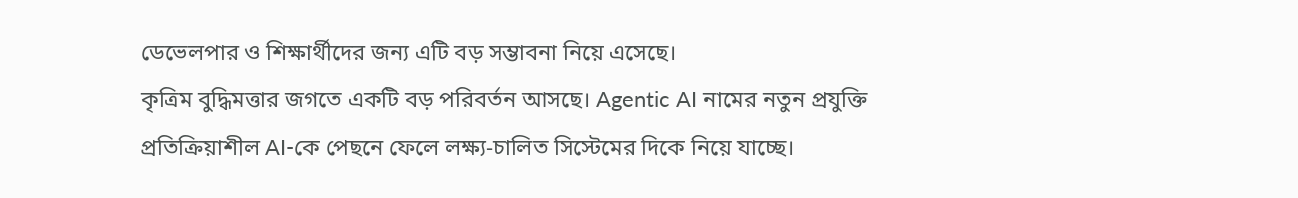ডেভেলপার ও শিক্ষার্থীদের জন্য এটি বড় সম্ভাবনা নিয়ে এসেছে।
কৃত্রিম বুদ্ধিমত্তার জগতে একটি বড় পরিবর্তন আসছে। Agentic AI নামের নতুন প্রযুক্তি প্রতিক্রিয়াশীল AI-কে পেছনে ফেলে লক্ষ্য-চালিত সিস্টেমের দিকে নিয়ে যাচ্ছে।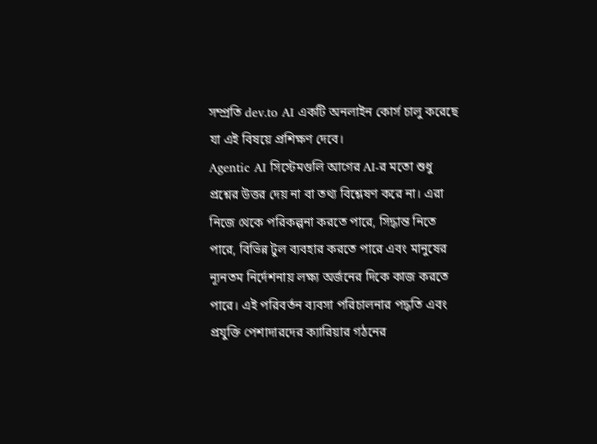সম্প্রতি dev.to AI একটি অনলাইন কোর্স চালু করেছে যা এই বিষয়ে প্রশিক্ষণ দেবে।
Agentic AI সিস্টেমগুলি আগের AI-র মতো শুধু প্রশ্নের উত্তর দেয় না বা তথ্য বিশ্লেষণ করে না। এরা নিজে থেকে পরিকল্পনা করতে পারে, সিদ্ধান্ত নিতে পারে, বিভিন্ন টুল ব্যবহার করতে পারে এবং মানুষের ন্যূনতম নির্দেশনায় লক্ষ্য অর্জনের দিকে কাজ করতে পারে। এই পরিবর্তন ব্যবসা পরিচালনার পদ্ধতি এবং প্রযুক্তি পেশাদারদের ক্যারিয়ার গঠনের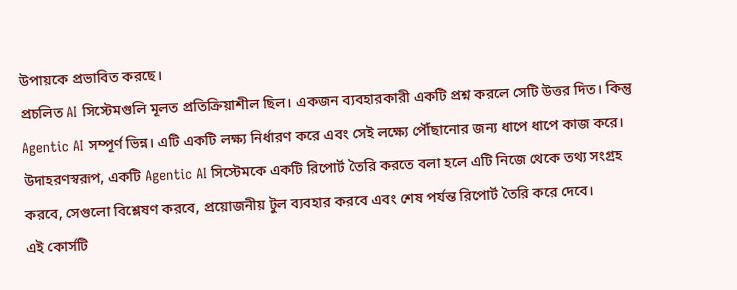উপায়কে প্রভাবিত করছে।
প্রচলিত AI সিস্টেমগুলি মূলত প্রতিক্রিয়াশীল ছিল। একজন ব্যবহারকারী একটি প্রশ্ন করলে সেটি উত্তর দিত। কিন্তু Agentic AI সম্পূর্ণ ভিন্ন। এটি একটি লক্ষ্য নির্ধারণ করে এবং সেই লক্ষ্যে পৌঁছানোর জন্য ধাপে ধাপে কাজ করে। উদাহরণস্বরূপ, একটি Agentic AI সিস্টেমকে একটি রিপোর্ট তৈরি করতে বলা হলে এটি নিজে থেকে তথ্য সংগ্রহ করবে, সেগুলো বিশ্লেষণ করবে, প্রয়োজনীয় টুল ব্যবহার করবে এবং শেষ পর্যন্ত রিপোর্ট তৈরি করে দেবে।
এই কোর্সটি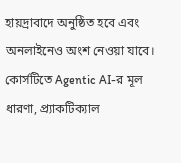হায়দ্রাবাদে অনুষ্ঠিত হবে এবং অনলাইনেও অংশ নেওয়া যাবে। কোর্সটিতে Agentic AI-র মূল ধারণা, প্র্যাকটিক্যাল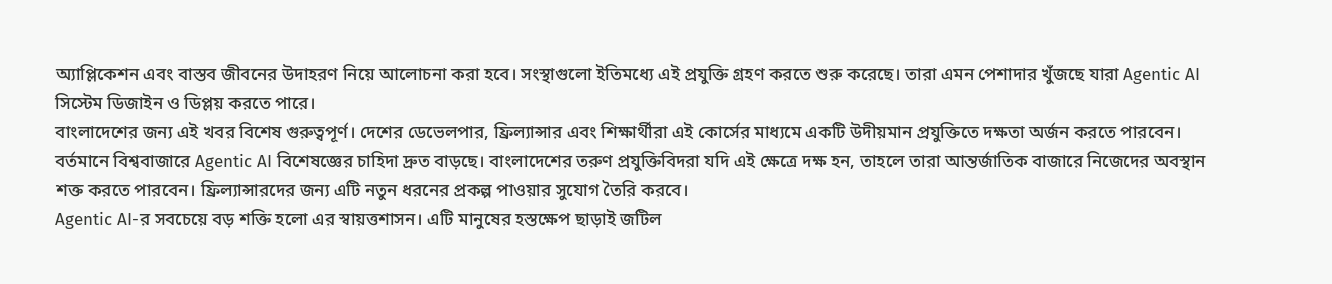অ্যাপ্লিকেশন এবং বাস্তব জীবনের উদাহরণ নিয়ে আলোচনা করা হবে। সংস্থাগুলো ইতিমধ্যে এই প্রযুক্তি গ্রহণ করতে শুরু করেছে। তারা এমন পেশাদার খুঁজছে যারা Agentic AI সিস্টেম ডিজাইন ও ডিপ্লয় করতে পারে।
বাংলাদেশের জন্য এই খবর বিশেষ গুরুত্বপূর্ণ। দেশের ডেভেলপার, ফ্রিল্যান্সার এবং শিক্ষার্থীরা এই কোর্সের মাধ্যমে একটি উদীয়মান প্রযুক্তিতে দক্ষতা অর্জন করতে পারবেন। বর্তমানে বিশ্ববাজারে Agentic AI বিশেষজ্ঞের চাহিদা দ্রুত বাড়ছে। বাংলাদেশের তরুণ প্রযুক্তিবিদরা যদি এই ক্ষেত্রে দক্ষ হন, তাহলে তারা আন্তর্জাতিক বাজারে নিজেদের অবস্থান শক্ত করতে পারবেন। ফ্রিল্যান্সারদের জন্য এটি নতুন ধরনের প্রকল্প পাওয়ার সুযোগ তৈরি করবে।
Agentic AI-র সবচেয়ে বড় শক্তি হলো এর স্বায়ত্তশাসন। এটি মানুষের হস্তক্ষেপ ছাড়াই জটিল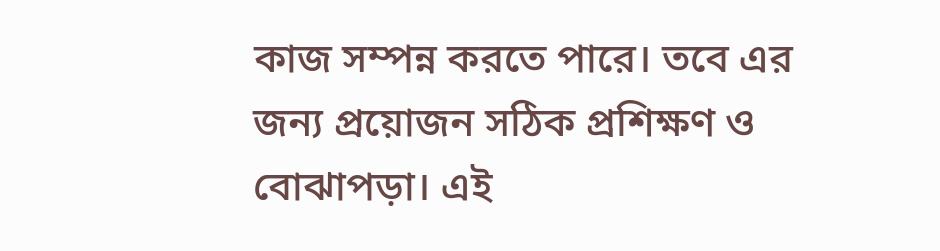কাজ সম্পন্ন করতে পারে। তবে এর জন্য প্রয়োজন সঠিক প্রশিক্ষণ ও বোঝাপড়া। এই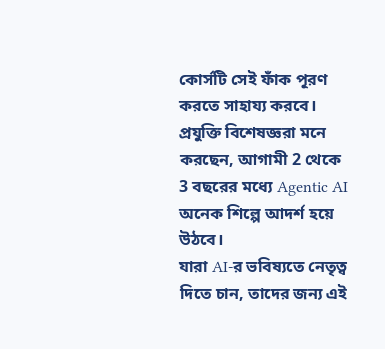কোর্সটি সেই ফাঁক পূরণ করতে সাহায্য করবে। প্রযুক্তি বিশেষজ্ঞরা মনে করছেন, আগামী 2 থেকে 3 বছরের মধ্যে Agentic AI অনেক শিল্পে আদর্শ হয়ে উঠবে।
যারা AI-র ভবিষ্যতে নেতৃত্ব দিতে চান, তাদের জন্য এই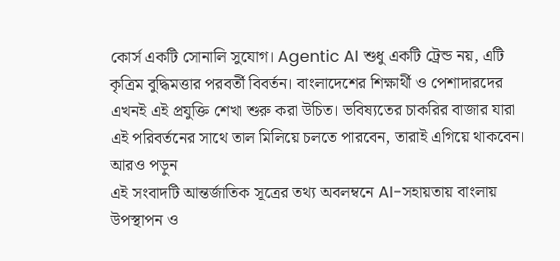কোর্স একটি সোনালি সুযোগ। Agentic AI শুধু একটি ট্রেন্ড নয়, এটি কৃত্রিম বুদ্ধিমত্তার পরবর্তী বিবর্তন। বাংলাদেশের শিক্ষার্থী ও পেশাদারদের এখনই এই প্রযুক্তি শেখা শুরু করা উচিত। ভবিষ্যতের চাকরির বাজার যারা এই পরিবর্তনের সাথে তাল মিলিয়ে চলতে পারবেন, তারাই এগিয়ে থাকবেন।
আরও পড়ুন
এই সংবাদটি আন্তর্জাতিক সূত্রের তথ্য অবলম্বনে AI-সহায়তায় বাংলায় উপস্থাপন ও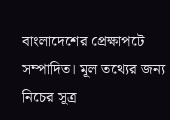বাংলাদেশের প্রেক্ষাপটে সম্পাদিত। মূল তথ্যের জন্য নিচের সূত্র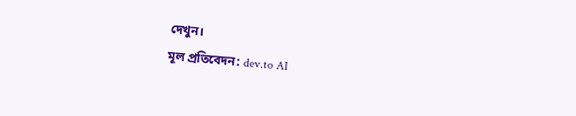দেখুন।
মূল প্রতিবেদন: dev.to AI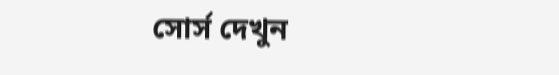সোর্স দেখুন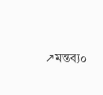↗মন্তব্য০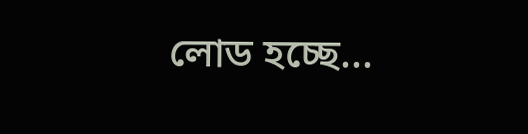লোড হচ্ছে...